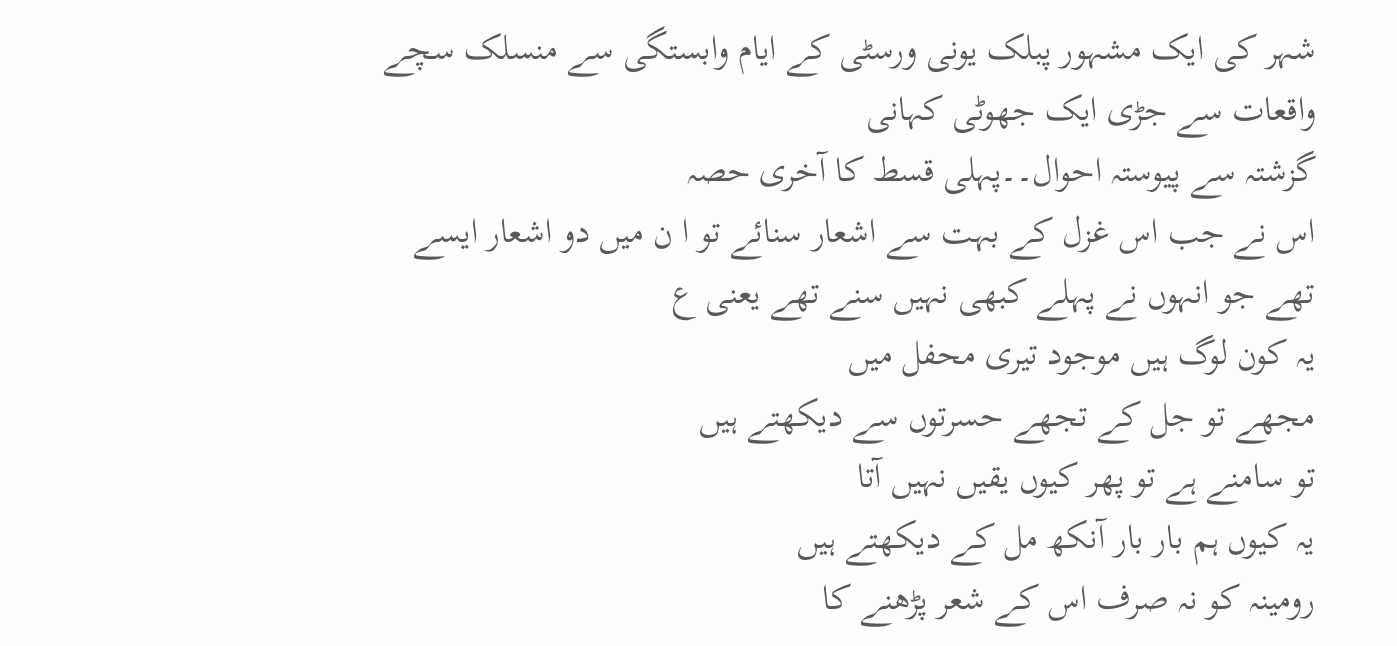شہر کی ایک مشہور پبلک یونی ورسٹی کے ایام وابستگی سے منسلک سچے واقعات سے جڑی ایک جھوٹی کہانی
گزشتہ سے پیوستہ احوال۔۔پہلی قسط کا آخری حصہ
اس نے جب اس غزل کے بہت سے اشعار سنائے تو ا ن میں دو اشعار ایسے تھے جو انہوں نے پہلے کبھی نہیں سنے تھے یعنی ع
یہ کون لوگ ہیں موجود تیری محفل میں
مجھے تو جل کے تجھے حسرتوں سے دیکھتے ہیں
تو سامنے ہے تو پھر کیوں یقیں نہیں آتا
یہ کیوں ہم بار بار آنکھ مل کے دیکھتے ہیں
رومینہ کو نہ صرف اس کے شعر پڑھنے کا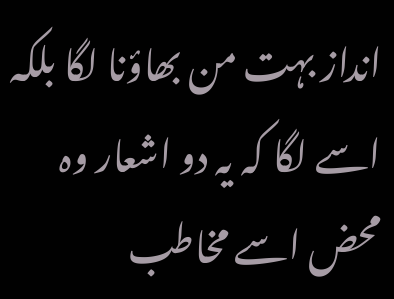انداز بہت من بھاؤنا لگا بلکہ اسے لگا کہ یہ دو اشعار وہ محض اسے مخاطب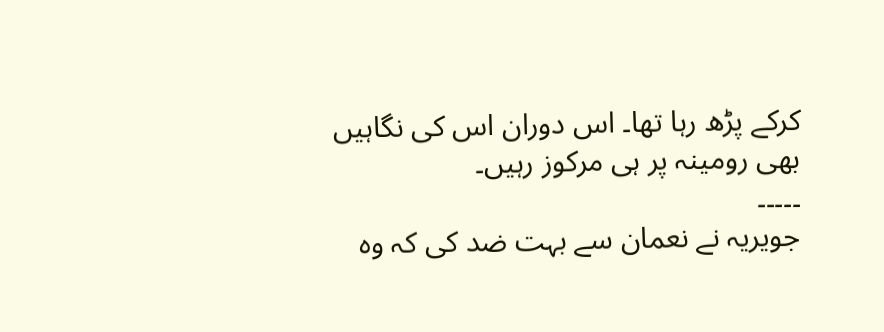کرکے پڑھ رہا تھا۔ اس دوران اس کی نگاہیں بھی رومینہ پر ہی مرکوز رہیں۔
۔۔۔۔۔
جویریہ نے نعمان سے بہت ضد کی کہ وہ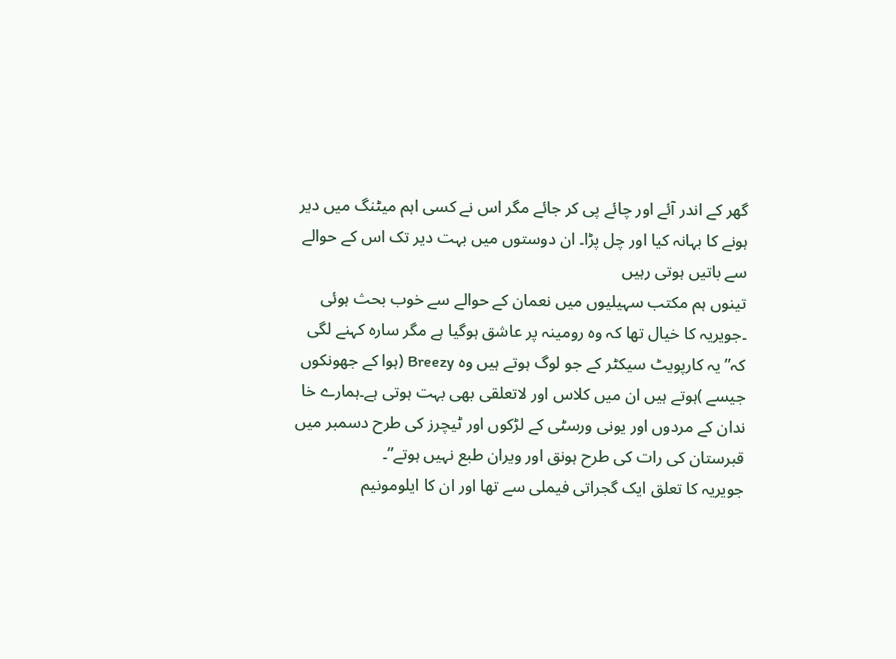گھر کے اندر آئے اور چائے پی کر جائے مگر اس نے کسی اہم میٹنگ میں دیر ہونے کا بہانہ کیا اور چل پڑا۔ ان دوستوں میں بہت دیر تک اس کے حوالے سے باتیں ہوتی رہیں
تینوں ہم مکتب سہیلیوں میں نعمان کے حوالے سے خوب بحث ہوئی ۔جویریہ کا خیال تھا کہ وہ رومینہ پر عاشق ہوگیا ہے مگر سارہ کہنے لگی کہ” یہ کارپویٹ سیکٹر کے جو لوگ ہوتے ہیں وہ Breezy (ہوا کے جھونکوں جیسے )ہوتے ہیں ان میں کلاس اور لاتعلقی بھی بہت ہوتی ہے۔ہمارے خا ندان کے مردوں اور یونی ورسٹی کے لڑکوں اور ٹیچرز کی طرح دسمبر میں قبرستان کی رات کی طرح ہونق اور ویران طبع نہیں ہوتے”۔
جویریہ کا تعلق ایک گجراتی فیملی سے تھا اور ان کا ایلومونیم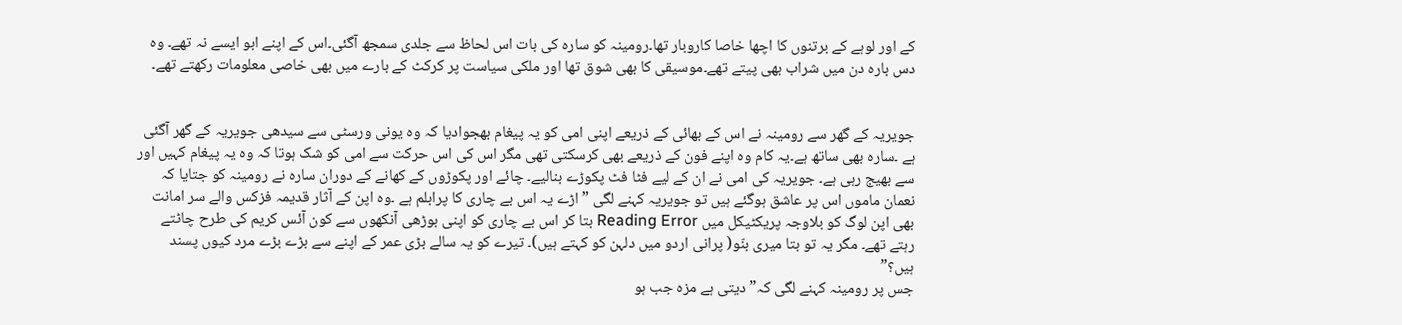کے اور لوہے کے برتنوں کا اچھا خاصا کاروبار تھا۔رومینہ کو سارہ کی بات اس لحاظ سے جلدی سمجھ آگئی۔اس کے اپنے ابو ایسے نہ تھے۔ وہ دس بارہ دن میں شراب بھی پیتے تھے۔موسیقی کا بھی شوق تھا اور ملکی سیاست پر کرکٹ کے بارے میں بھی خاصی معلومات رکھتے تھے۔


جویریہ کے گھر سے رومینہ نے اس کے بھائی کے ذریعے اپنی امی کو یہ پیغام بھجوادیا کہ وہ یونی ورسٹی سے سیدھی جویریہ کے گھر آگئی ہے ۔سارہ بھی ساتھ ہے۔یہ کام وہ اپنے فون کے ذریعے بھی کرسکتی تھی مگر اس کی اس حرکت سے امی کو شک ہوتا کہ وہ یہ پیغام کہیں اور سے بھیج رہی ہے۔ جویریہ کی امی نے ان کے لیے فٹا فٹ پکوڑے بنالیے۔ چائے اور پکوڑوں کے کھانے کے دوران سارہ نے رومینہ کو جتایا کہ نعمان ماموں اس پر عاشق ہوگئے ہیں تو جویریہ کہنے لگی ” اڑے یہ اس بے چاری کا پرابلم ہے ۔وہ اپن کے آثار قدیمہ فزکس والے سر امانت بھی اپن لوگ کو بلاوجہ پریکٹیکل میں Reading Error بتا کر اس بے چاری کو اپنی بوڑھی آنکھوں سے کون آئس کریم کی طرح چاٹتے رہتے تھے۔ مگر یہ تو بتا میری بنّو( پرانی اردو میں دلہن کو کہتے ہیں)۔ تیرے کو یہ سالے بڑی عمر کے اپنے سے بڑے بڑے مرد کیوں پسند ہیں؟”
جس پر رومینہ کہنے لگی کہ” دیتی ہے مزہ جب ہو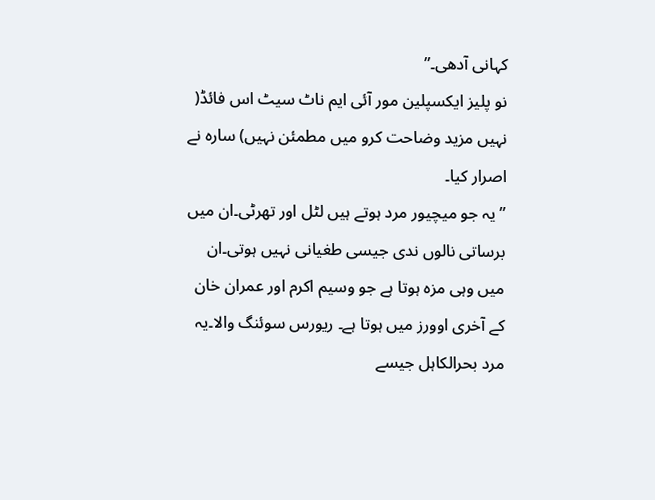کہانی آدھی۔”
نو پلیز ایکسپلین مور آئی ایم ناٹ سیٹ اس فائڈ( نہیں مزید وضاحت کرو میں مطمئن نہیں) سارہ نے اصرار کیا۔
” یہ جو میچیور مرد ہوتے ہیں لٹل اور تھرٹی۔ان میں برساتی نالوں ندی جیسی طغیانی نہیں ہوتی۔ان میں وہی مزہ ہوتا ہے جو وسیم اکرم اور عمران خان کے آخری اوورز میں ہوتا ہے۔ ریورس سوئنگ والا۔یہ مرد بحرالکاہل جیسے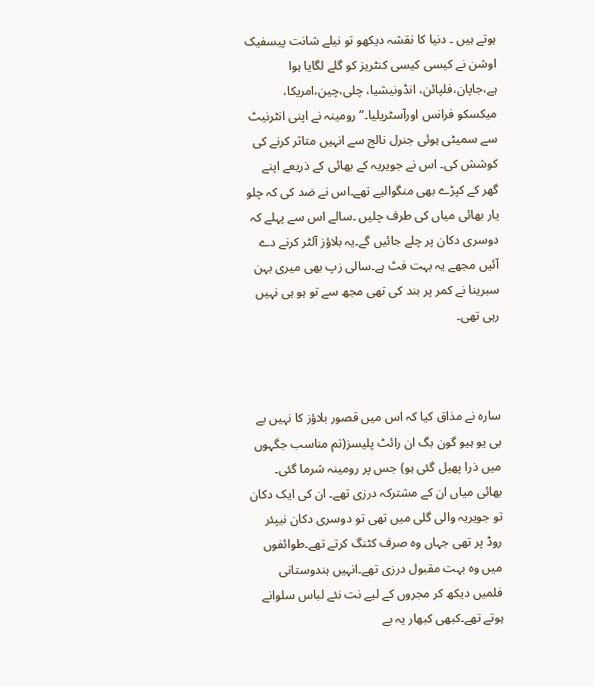ہوتے ہیں ۔ دنیا کا نقشہ دیکھو تو نیلے شانت پیسفیک اوشن نے کیسی کیسی کنٹریز کو گلے لگایا ہوا ہے،جاپان،فلپائن، انڈونیشیا، چلی،چین،امریکا، میکسکو فرانس اورآسٹریلیا۔” رومینہ نے اپنی انٹرنیٹ سے سمیٹی ہوئی جنرل نالج سے انہیں متاثر کرنے کی کوشش کی۔ اس نے جویریہ کے بھائی کے ذریعے اپنے گھر کے کپڑے بھی منگوالیے تھے۔اس نے ضد کی کہ چلو یار بھائی میاں کی طرف چلیں ۔سالے اس سے پہلے کہ دوسری دکان پر چلے جائیں گے۔یہ بلاؤز آلٹر کرنے دے آئیں مجھے یہ بہت فٹ ہے۔سالی زپ بھی میری بہن سبرینا نے کمر پر بند کی تھی مجھ سے تو ہو ہی نہیں رہی تھی۔



سارہ نے مذاق کیا کہ اس میں قصور بلاؤز کا نہیں بے بی یو ہیو گون بگ ان رائٹ پلیسز(تم مناسب جگہوں میں ذرا پھیل گئی ہو) جس پر رومینہ شرما گئی۔
بھائی میاں ان کے مشترکہ درزی تھے۔ ان کی ایک دکان تو جویریہ والی گلی میں تھی تو دوسری دکان نیپئر روڈ پر تھی جہاں وہ صرف کٹنگ کرتے تھے۔طوائفوں میں وہ بہت مقبول درزی تھے۔انہیں ہندوستانی فلمیں دیکھ کر مجروں کے لیے نت نئے لباس سلوانے ہوتے تھے۔کبھی کبھار یہ بے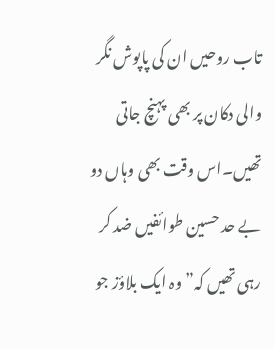تاب روحیں ان کی پاپوش نگر والی دکان پر بھی پہنچ جاتی تھیں۔اس وقت بھی وہاں دو بے حد حسین طوائفیں ضد کر رہی تھیں کہ” وہ ایک بلاؤز جو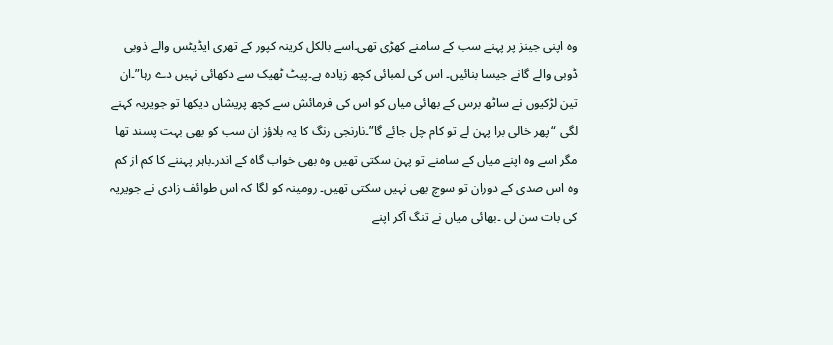وہ اپنی جینز پر پہنے سب کے سامنے کھڑی تھی۔اسے بالکل کرینہ کپور کے تھری ایڈیٹس والے ذوبی ڈوبی والے گانے جیسا بنائیں۔ اس کی لمبائی کچھ زیادہ ہے۔پیٹ ٹھیک سے دکھائی نہیں دے رہا”۔ان تین لڑکیوں نے ساٹھ برس کے بھائی میاں کو اس کی فرمائش سے کچھ پریشاں دیکھا تو جویریہ کہنے لگی “پھر خالی برا پہن لے تو کام چل جائے گا”۔نارنجی رنگ کا یہ بلاؤز ان سب کو بھی بہت پسند تھا مگر اسے وہ اپنے میاں کے سامنے تو پہن سکتی تھیں وہ بھی خواب گاہ کے اندر۔باہر پہننے کا کم از کم وہ اس صدی کے دوران تو سوچ بھی نہیں سکتی تھیں۔ رومینہ کو لگا کہ اس طوائف زادی نے جویریہ کی بات سن لی ۔بھائی میاں نے تنگ آکر اپنے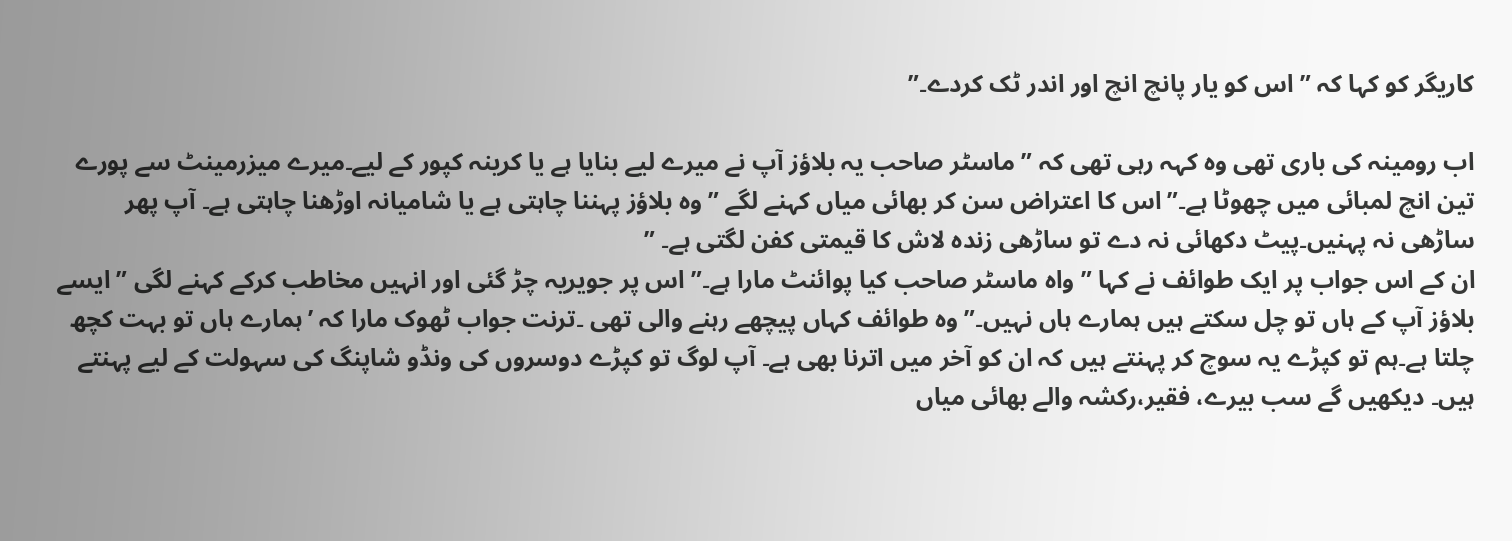کاریگر کو کہا کہ ” اس کو یار پانچ انچ اور اندر ٹک کردے۔”

اب رومینہ کی باری تھی وہ کہہ رہی تھی کہ ” ماسٹر صاحب یہ بلاؤز آپ نے میرے لیے بنایا ہے یا کرینہ کپور کے لیے۔میرے میزرمینٹ سے پورے تین انچ لمبائی میں چھوٹا ہے۔” اس کا اعتراض سن کر بھائی میاں کہنے لگے ” وہ بلاؤز پہننا چاہتی ہے یا شامیانہ اوڑھنا چاہتی ہے۔ آپ پھر ساڑھی نہ پہنیں۔پیٹ دکھائی نہ دے تو ساڑھی زندہ لاش کا قیمتی کفن لگتی ہے۔ ”
ان کے اس جواب پر ایک طوائف نے کہا ” واہ ماسٹر صاحب کیا پوائنٹ مارا ہے۔” اس پر جویریہ چڑ گئی اور انہیں مخاطب کرکے کہنے لگی ” ایسے بلاؤز آپ کے ہاں تو چل سکتے ہیں ہمارے ہاں نہیں۔” وہ طوائف کہاں پیچھے رہنے والی تھی ۔ترنت جواب ٹھوک مارا کہ ’ہمارے ہاں تو بہت کچھ چلتا ہے۔ہم تو کپڑے یہ سوچ کر پہنتے ہیں کہ ان کو آخر میں اترنا بھی ہے۔ آپ لوگ تو کپڑے دوسروں کی ونڈو شاپنگ کی سہولت کے لیے پہنتے ہیں۔ دیکھیں گے سب بیرے، فقیر،رکشہ والے بھائی میاں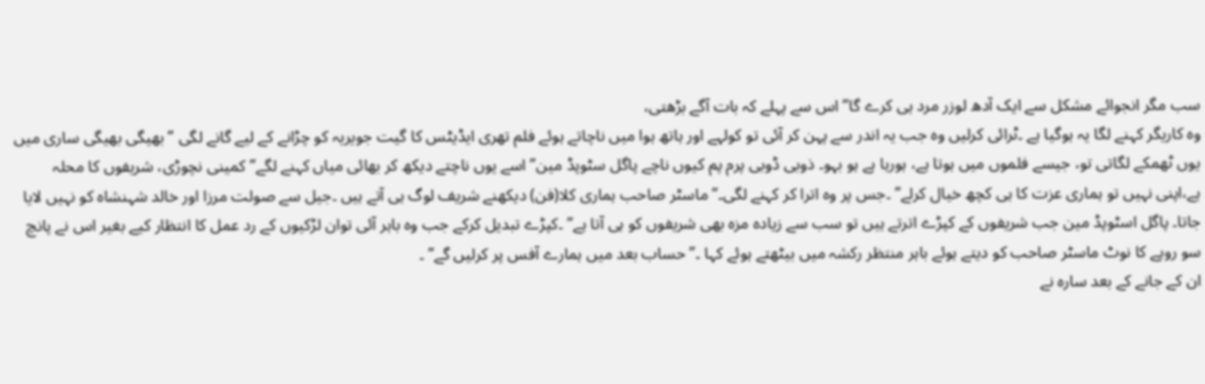سب مگر انجوائے مشکل سے ایک آدھ لوزر مرد ہی کرے گا” اس سے پہلے کہ بات آگے بڑھتی،
وہ کاریگر کہنے لگا یہ ہوگیا ہے ۔ٹرائی کرلیں وہ جب یہ اندر سے پہن کر آئی تو کولہے اور ہاتھ ہوا میں ناچاتے ہوئے فلم تھری ایڈیٹس کا گیت جویریہ کو چڑانے کے لیے گانے لگی ” بھیگی بھیگی ساری میں یوں ٹھمکے لگاتی تو، جیسے فلموں میں ہوتا ہے، ہورہا ہے ہو بہو۔ ذوبی ڈوبی پرم پم کیوں ناچے پاگل سٹوپڈ مین” اسے یوں ناچتے دیکھ کر بھائی میاں کہنے لگے” کمینی نچوڑی، شریفوں کا محلہ ہے،اپنی نہیں تو ہماری عزت کا ہی کچھ خیال کرلے” ۔جس پر وہ اترا کر کہنے لگی۔” ماسٹر صاحب ہماری کلا(فن) دیکھنے شریف لوگ ہی آتے ہیں ۔جیل سے صولت مرزا اور خالد شہنشاہ کو نہیں لایا جاتا۔ پاگل اسٹوپڈ مین جب شریفوں کے کپڑے اترتے ہیں تو سب سے زیادہ مزہ بھی شریفوں کو ہی آتا ہے” ۔کپڑے تبدیل کرکے جب وہ باہر آئی توان لڑکیوں کے رد عمل کا انتظار کیے بغیر اس نے پانچ سو روپے کا نوٹ ماسٹر صاحب کو دیتے ہوئے باہر منتظر رکشہ میں بیٹھتے ہوئے کہا ۔” حساب بعد میں ہمارے آفس پر کرلیں گے” ۔
ان کے جانے کے بعد سارہ نے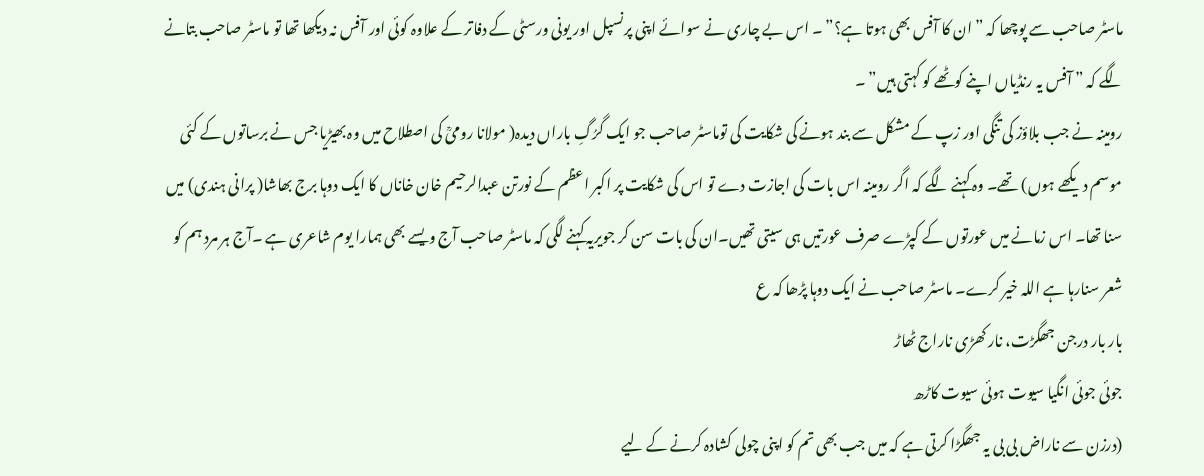ماسٹر صاحب سے پوچھا کہ ” ان کا آفس بھی ہوتا ہے؟” ۔ اس بے چاری نے سوائے اپنی پرنسپل اور یونی ورسٹی کے دفاتر کے علاوہ کوئی اور آفس نہ دیکھا تھا تو ماسٹر صاحب بتانے لگے کہ ” آفس یہ رنڈیاں اپنے کوٹھے کو کہتی ہیں” ۔
رومینہ نے جب بلاؤز کی تنگی اور زپ کے مشکل سے بند ہونے کی شکایت کی توماسٹر صاحب جو ایک گرُگِ باراں دیدہ( مولانا رومیؒ کی اصطلاح میں وہ بھیڑیا جس نے برساتوں کے کئی موسم دیکھے ہوں) تھے۔ وہ کہنے لگے کہ اگر رومینہ اس بات کی اجازت دے تو اس کی شکایت پر اکبر اعظم کے نورتن عبدالرحیم خان خاناں کا ایک دوہا برج بھاشا( پرانی ہندی) میں سنا تھا۔ اس زمانے میں عورتوں کے کپڑے صرف عورتیں ہی سیتی تھیں۔ان کی بات سن کر جویریہ کہنے لگی کہ ماسٹر صاحب آج ویسے بھی ہمارا یوم شاعری ہے ۔آج ہر مرد ہم کو شعر سنارہا ہے اللہ خیر کرے۔ ماسٹر صاحب نے ایک دوہا پڑھا کہ ع
بار بار درجن جھگڑت، نار کھڑی ناراج ٹھاڑ
جوئی جوئی انگیا سیوت ہوئی سیوت کاڑھ
(درزن سے ناراض بی بی یہ جھگڑا کرتی ہے کہ میں جب بھی تم کو اپنی چولی کشادہ کرنے کے لیے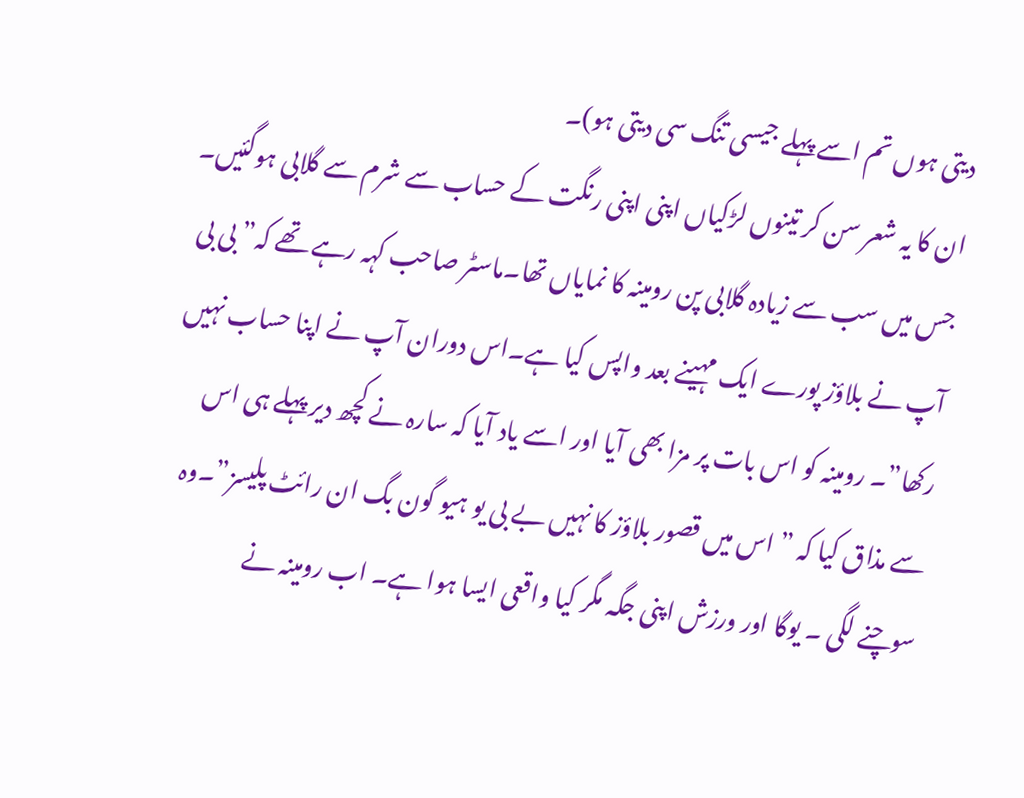دیتی ہوں تم اسے پہلے جیسی تنگ سی دیتی ہو)۔
ان کا یہ شعر سن کر تینوں لڑکیاں اپنی اپنی رنگت کے حساب سے شرم سے گلابی ہوگئیں۔ جس میں سب سے زیادہ گلابی پن رومینہ کا نمایاں تھا۔ماسٹر صاحب کہہ رہے تھے کہ” بی بی آپ نے بلاؤز پورے ایک مہینے بعد واپس کیا ہے۔اس دوران آپ نے اپنا حساب نہیں رکھا”۔ رومینہ کو اس بات پر مزا بھی آیا اور اسے یاد آیا کہ سارہ نے کچھ دیر پہلے ہی اس سے مذاق کیا کہ ” اس میں قصور بلاؤز کا نہیں بے بی یو ہیو گون بگ ان رائٹ پلیسز”۔وہ سوچنے لگی ۔ یوگا اور ورزش اپنی جگہ مگر کیا واقعی ایسا ہوا ہے۔ اب رومینہ نے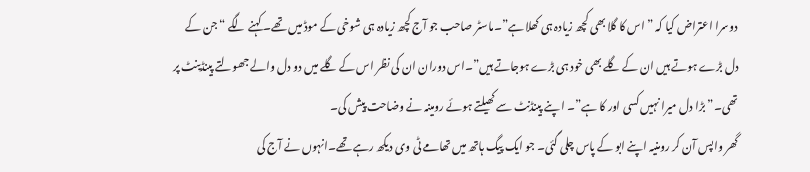دوسرا اعتراض کیا کہ ” اس کا گلا بھی کچھ زیادہ ہی کھلا ہے”۔ماسٹر صاحب جو آج کچھ زیادہ ہی شوخی کے موڈ میں تھے۔ کہنے لگے “جن کے دل بڑے ہوتے ہیں ان کے گلے بھی خود ہی بڑے ہوجاتے ہیں”۔اس دوران ان کی نظر اس کے گلے میں دو دل والے جھولتے پینڈینٹ پر تھی۔”بڑا دل میرا نہیں کسی اور کا ہے”۔ ا پنے پینڈنٹ سے کھیلتے ہوئے رومینہ نے وضاحت پیش کی۔
گھر واپس آن کر رومنیہ اپنے ابو کے پاس چلی گئی۔ جو ایک پیگ ہاتھ میں تھامے ٹی وی دیکھ رہے تھے۔انہوں نے آج کی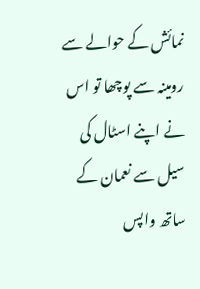نمائش کے حوالے سے رومینہ سے پوچھا تو اس نے اپنے اسٹال کی سیل سے نعمان کے ساتھ واپس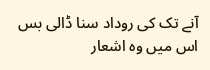آنے تک کی روداد سنا ڈالی بس اس میں وہ اشعار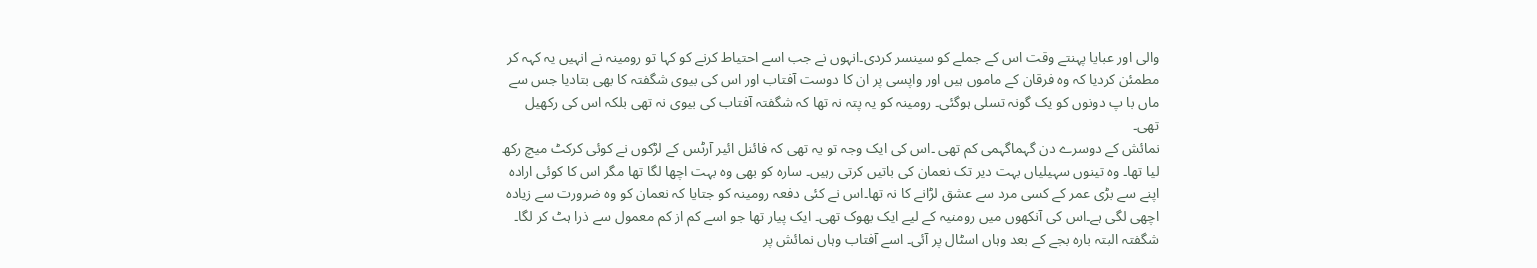والی اور عبایا پہنتے وقت اس کے جملے کو سینسر کردی۔انہوں نے جب اسے احتیاط کرنے کو کہا تو رومینہ نے انہیں یہ کہہ کر مطمئن کردیا کہ وہ فرقان کے ماموں ہیں اور واپسی پر ان کا دوست آفتاب اور اس کی بیوی شگفتہ کا بھی بتادیا جس سے ماں با پ دونوں کو یک گونہ تسلی ہوگئی۔ رومینہ کو یہ پتہ نہ تھا کہ شگفتہ آفتاب کی بیوی نہ تھی بلکہ اس کی رکھیل تھی۔
نمائش کے دوسرے دن گہماگہمی کم تھی ۔اس کی ایک وجہ تو یہ تھی کہ فائنل ائیر آرٹس کے لڑکوں نے کوئی کرکٹ میچ رکھ لیا تھا۔ وہ تینوں سہیلیاں بہت دیر تک نعمان کی باتیں کرتی رہیں۔ سارہ کو بھی وہ بہت اچھا لگا تھا مگر اس کا کوئی ارادہ اپنے سے بڑی عمر کے کسی مرد سے عشق لڑانے کا نہ تھا۔اس نے کئی دفعہ رومینہ کو جتایا کہ نعمان کو وہ ضرورت سے زیادہ اچھی لگی ہے۔اس کی آنکھوں میں رومنیہ کے لیے ایک بھوک تھی۔ ایک پیار تھا جو اسے کم از کم معمول سے ذرا ہٹ کر لگا۔
شگفتہ البتہ بارہ بجے کے بعد وہاں اسٹال پر آئی۔ اسے آفتاب وہاں نمائش پر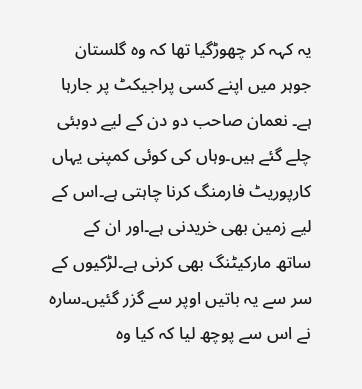یہ کہہ کر چھوڑگیا تھا کہ وہ گلستان جوہر میں اپنے کسی پراجیکٹ پر جارہا ہے۔ نعمان صاحب دو دن کے لیے دوبئی چلے گئے ہیں۔وہاں کی کوئی کمپنی یہاں کارپوریٹ فارمنگ کرنا چاہتی ہے۔اس کے لیے زمین بھی خریدنی ہے۔اور ان کے ساتھ مارکیٹنگ بھی کرنی ہے۔لڑکیوں کے سر سے یہ باتیں اوپر سے گزر گئیں۔سارہ نے اس سے پوچھ لیا کہ کیا وہ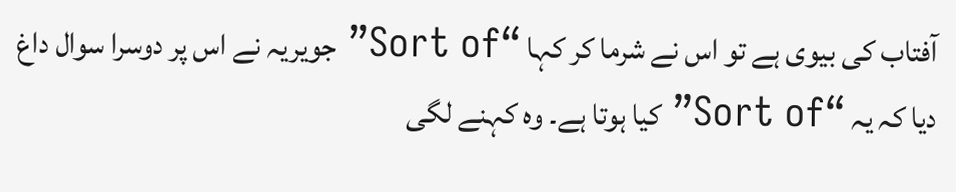آفتاب کی بیوی ہے تو اس نے شرما کر کہا “Sort of” جویریہ نے اس پر دوسرا سوال داغ دیا کہ یہ “Sort of” کیا ہوتا ہے۔ وہ کہنے لگی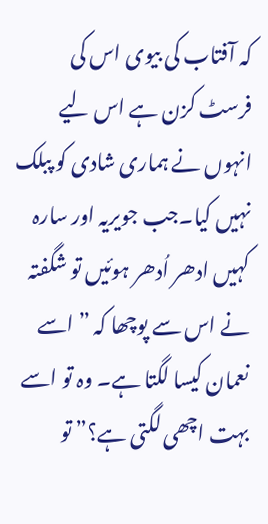کہ آفتاب کی بیوی اس کی فرسٹ کزن ہے اس لیے انہوں نے ہماری شادی کو پبلک نہیں کیا۔جب جویریہ اور سارہ کہیں ادھر اُدھر ہوئیں تو شگفتہ نے اس سے پوچھا کہ ” اسے نعمان کیسا لگتا ہے۔ وہ تو اسے بہت اچھی لگتی ہے؟” تو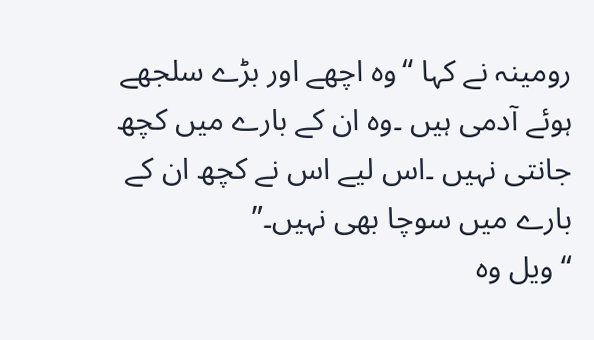رومینہ نے کہا “وہ اچھے اور بڑے سلجھے ہوئے آدمی ہیں ۔وہ ان کے بارے میں کچھ جانتی نہیں ۔اس لیے اس نے کچھ ان کے بارے میں سوچا بھی نہیں۔”
“ویل وہ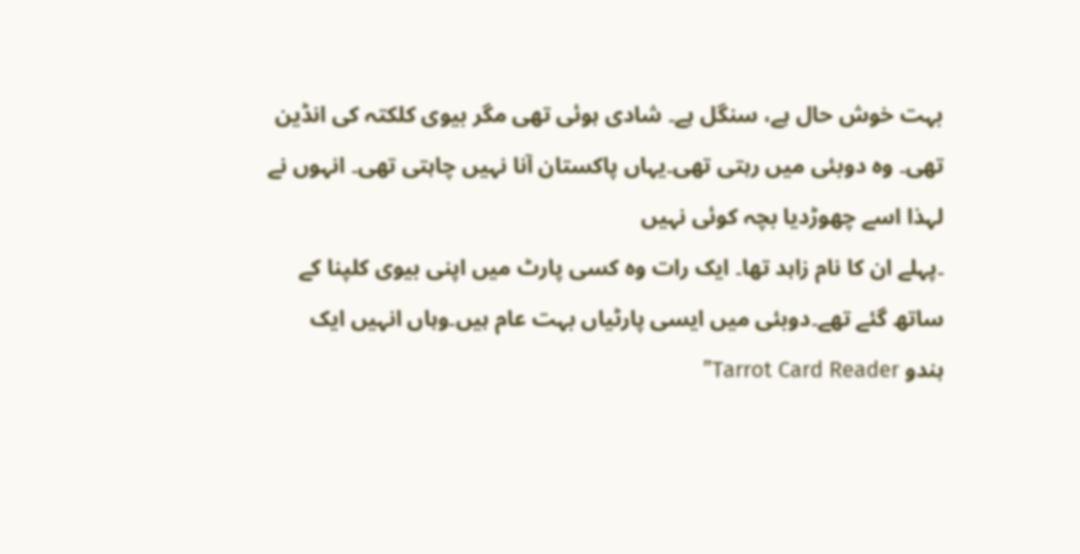بہت خوش حال ہے، سنگل ہے۔ شادی ہوئی تھی مگر بیوی کلکتہ کی انڈین تھی۔ وہ دوبئی میں رہتی تھی۔یہاں پاکستان آنا نہیں چاہتی تھی۔ انہوں نے لہذا اسے چھوڑدیا بچہ کوئی نہیں
۔پہلے ان کا نام زاہد تھا۔ ایک رات وہ کسی پارٹ میں اپنی بیوی کلپنا کے ساتھ گئے تھے۔دوبئی میں ایسی پارٹیاں بہت عام ہیں۔وہاں انہیں ایک ہندو Tarrot Card Reader”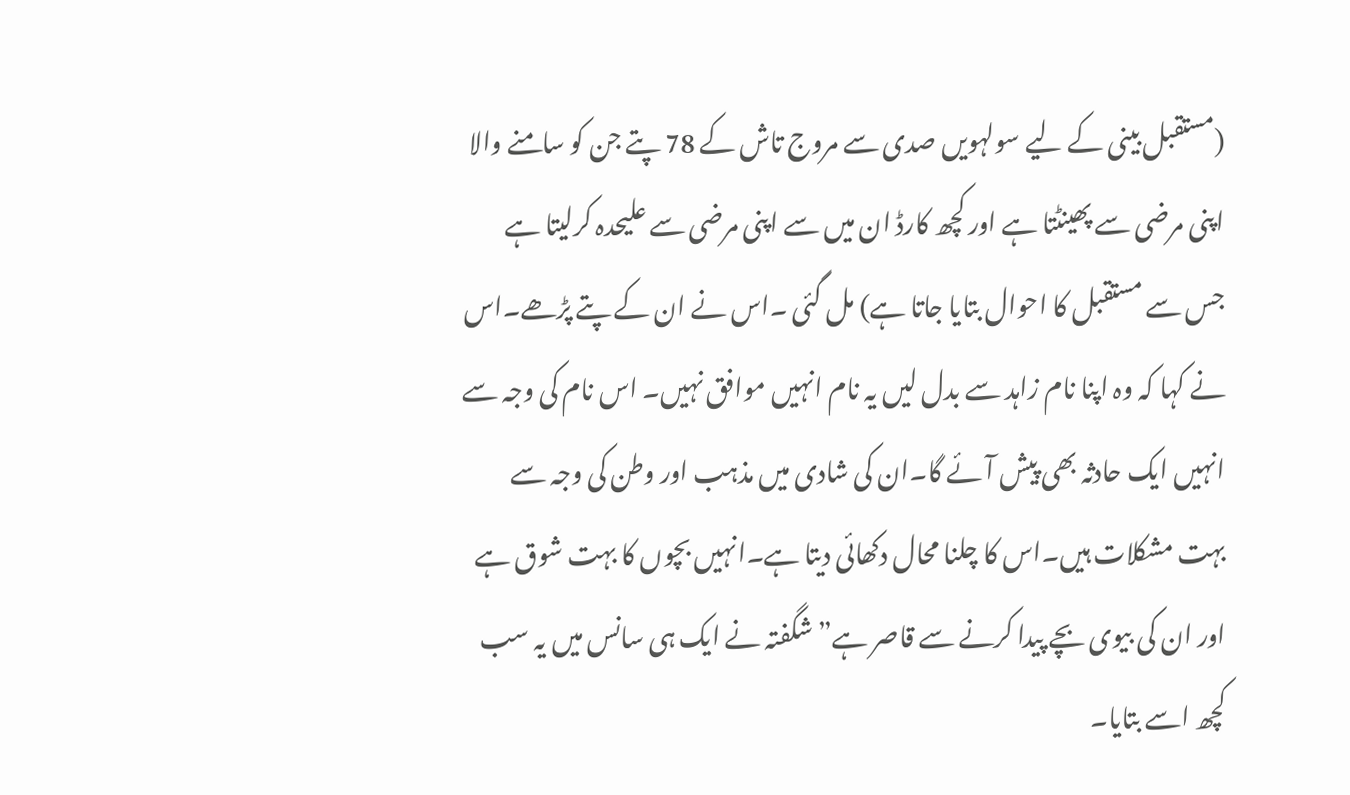(مستقبل بینی کے لیے سولہویں صدی سے مروج تاش کے 78 پتے جن کو سامنے والا اپنی مرضی سے پھینٹتا ہے اور کچھ کارڈ ان میں سے اپنی مرضی سے علیحدہ کرلیتا ہے جس سے مستقبل کا احوال بتایا جاتا ہے) مل گئی ۔اس نے ان کے پتے پڑھے۔اس نے کہا کہ وہ اپنا نام زاہد سے بدل لیں یہ نام انہیں موافق نہیں۔ اس نام کی وجہ سے انہیں ایک حادثہ بھی پیش آئے گا۔ان کی شادی میں مذہب اور وطن کی وجہ سے بہت مشکلات ہیں۔اس کا چلنا محال دکھائی دیتا ہے۔انہیں بچوں کا بہت شوق ہے اور ان کی بیوی بچے پیدا کرنے سے قاصر ہے” شگفتہ نے ایک ہی سانس میں یہ سب کچھ اسے بتایا۔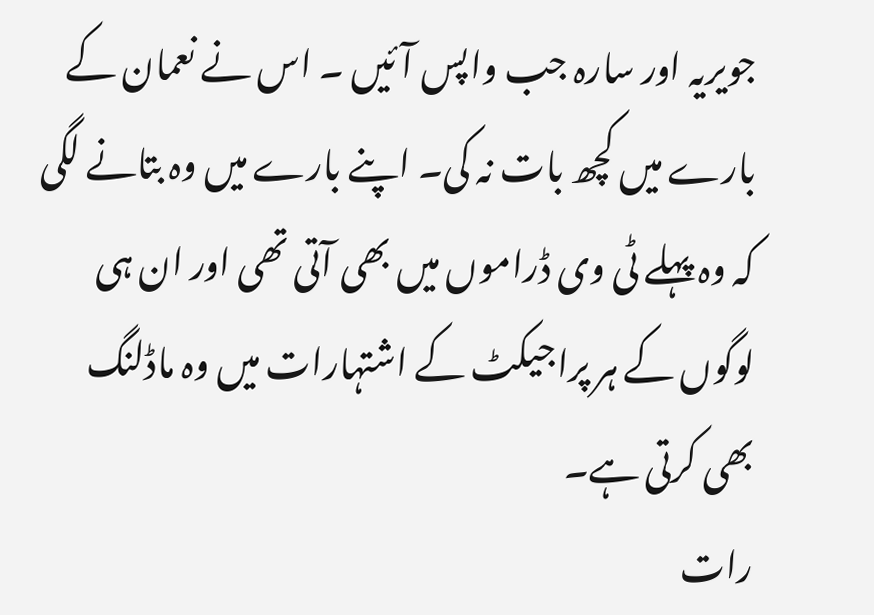جویریہ اور سارہ جب واپس آئیں ۔ اس نے نعمان کے بارے میں کچھ بات نہ کی۔ اپنے بارے میں وہ بتانے لگی کہ وہ پہلے ٹی وی ڈراموں میں بھی آتی تھی اور ان ہی لوگوں کے ہر پراجیکٹ کے اشتہارات میں وہ ماڈلنگ بھی کرتی ہے۔
رات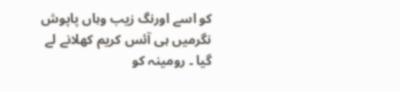کو اسے اورنگ زیب وہاں پاپوش نگرمیں ہی آئس کریم کھلانے لے گیا ۔ رومینہ کو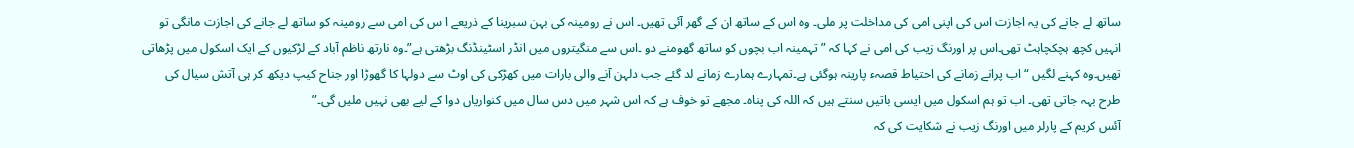ساتھ لے جانے کی یہ اجازت اس کی اپنی امی کی مداخلت پر ملی۔ وہ اس کے ساتھ ان کے گھر آئی تھیں۔ اس نے رومینہ کی بہن سبرینا کے ذریعے ا س کی امی سے رومینہ کو ساتھ لے جانے کی اجازت مانگی تو انہیں کچھ ہچکچاہٹ تھی۔اس پر اورنگ زیب کی امی نے کہا کہ ” تہمینہ اب بچوں کو ساتھ گھومنے دو ۔اس سے منگیتروں میں انڈر اسٹینڈنگ بڑھتی ہے”۔وہ نارتھ ناظم آباد کے لڑکیوں کے ایک اسکول میں پڑھاتی تھیں۔وہ کہنے لگیں “اب پرانے زمانے کی احتیاط قصہء پارینہ ہوگئی ہے۔تمہارے ہمارے زمانے لد گئے جب دلہن آنے والی بارات میں کھڑکی کی اوٹ سے دولہا کا گھوڑا اور جناح کیپ دیکھ کر ہی آتش سیال کی طرح بہہ جاتی تھی۔ اب تو ہم اسکول میں ایسی باتیں سنتے ہیں کہ اللہ کی پناہ۔ مجھے تو خوف ہے کہ اس شہر میں دس سال میں کنواریاں دوا کے لیے بھی نہیں ملیں گی۔”
آئس کریم کے پارلر میں اورنگ زیب نے شکایت کی کہ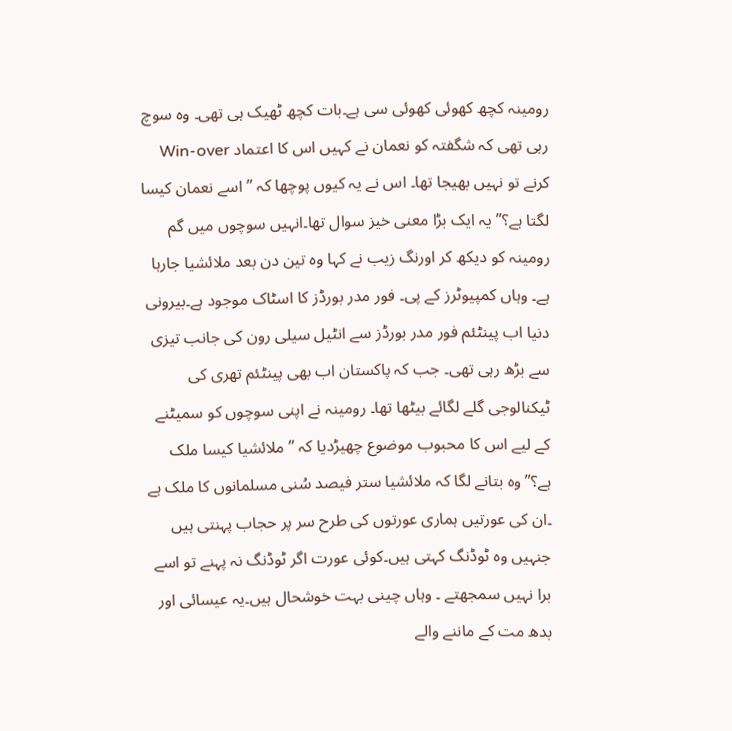رومینہ کچھ کھوئی کھوئی سی ہے۔بات کچھ ٹھیک ہی تھی۔ وہ سوچ رہی تھی کہ شگفتہ کو نعمان نے کہیں اس کا اعتماد Win-over کرنے تو نہیں بھیجا تھا۔ اس نے یہ کیوں پوچھا کہ ” اسے نعمان کیسا لگتا ہے؟” یہ ایک بڑا معنی خیز سوال تھا۔انہیں سوچوں میں گم رومینہ کو دیکھ کر اورنگ زیب نے کہا وہ تین دن بعد ملائشیا جارہا ہے۔ وہاں کمپیوٹرز کے پی۔ فور مدر بورڈز کا اسٹاک موجود ہے۔بیرونی دنیا اب پینٹئم فور مدر بورڈز سے انٹیل سیلی رون کی جانب تیزی سے بڑھ رہی تھی۔ جب کہ پاکستان اب بھی پینٹئم تھری کی ٹیکنالوجی گلے لگائے بیٹھا تھا۔ رومینہ نے اپنی سوچوں کو سمیٹنے کے لیے اس کا محبوب موضوع چھیڑدیا کہ ” ملائشیا کیسا ملک ہے؟” وہ بتانے لگا کہ ملائشیا ستر فیصد سُنی مسلمانوں کا ملک ہے ۔ان کی عورتیں ہماری عورتوں کی طرح سر پر حجاب پہنتی ہیں جنہیں وہ ٹوڈنگ کہتی ہیں۔کوئی عورت اگر ٹوڈنگ نہ پہنے تو اسے برا نہیں سمجھتے ۔ وہاں چینی بہت خوشحال ہیں۔یہ عیسائی اور بدھ مت کے ماننے والے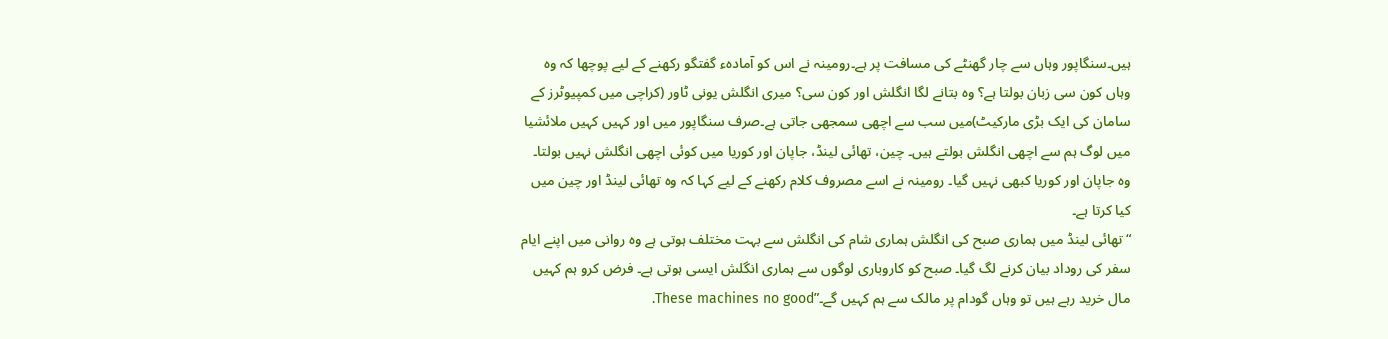ہیں۔سنگاپور وہاں سے چار گھنٹے کی مسافت پر ہے۔رومینہ نے اس کو آمادہء گفتگو رکھنے کے لیے پوچھا کہ وہ وہاں کون سی زبان بولتا ہے؟ وہ بتانے لگا انگلش اور کون سی؟ میری انگلش یونی ٹاور (کراچی میں کمپیوٹرز کے سامان کی ایک بڑی مارکیٹ)میں سب سے اچھی سمجھی جاتی ہے۔صرف سنگاپور میں اور کہیں کہیں ملائشیا میں لوگ ہم سے اچھی انگلش بولتے ہیں۔ چین، تھائی لینڈ، جاپان اور کوریا میں کوئی اچھی انگلش نہیں بولتا۔ وہ جاپان اور کوریا کبھی نہیں گیا۔ رومینہ نے اسے مصروف کلام رکھنے کے لیے کہا کہ وہ تھائی لینڈ اور چین میں کیا کرتا ہے۔
“تھائی لینڈ میں ہماری صبح کی انگلش ہماری شام کی انگلش سے بہت مختلف ہوتی ہے وہ روانی میں اپنے ایام سفر کی روداد بیان کرنے لگ گیا۔ صبح کو کاروباری لوگوں سے ہماری انگلش ایسی ہوتی ہے۔ فرض کرو ہم کہیں مال خرید رہے ہیں تو وہاں گودام پر مالک سے ہم کہیں گے۔”These machines no good.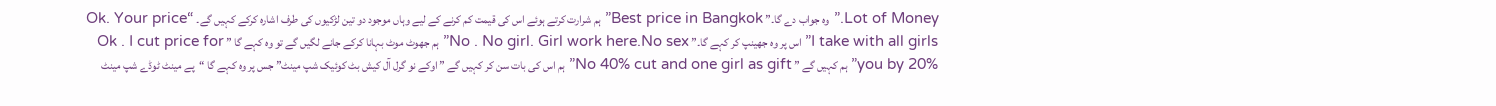Lot of Money.” وہ جواب دے گا۔” Best price in Bangkok” ہم شرارت کرتے ہوئے اس کی قیمت کم کرنے کے لیے وہاں موجود دو تین لڑکیوں کی طرف اشارہ کرکے کہیں گے۔ “Ok. Your price I take with all girls” اس پر وہ جھینپ کر کہے گا۔” No . No girl. Girl work here.No sex”ہم جھوٹ موٹ بہانا کرکے جانے لگیں گے تو وہ کہے گا ” Ok . I cut price for you by 20%” ہم کہیں گے ” No 40% cut and one girl as gift” ہم اس کی بات سن کر کہیں گے ” اوکے نو گرل آل کیش بٹ کوئیک شپ مینٹ” جس پر وہ کہے گا “پے مینٹ ٹوڈے شپ مینٹ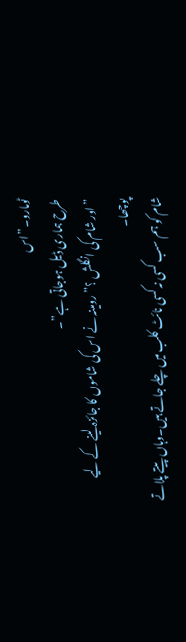ٹومارو۔”اس
طرح ہماری ڈیل ہوجاتی ہے”۔
” اور شام کی انگلش ؟” رومینہ نے اس کی شاموں کا جائزہ لینے کے لیے پوچھا۔
شام کو ہم سب کسی نہ کسی نائٹ کلب میں چلے جاتے ہیں۔وہاں پیتے پلاتے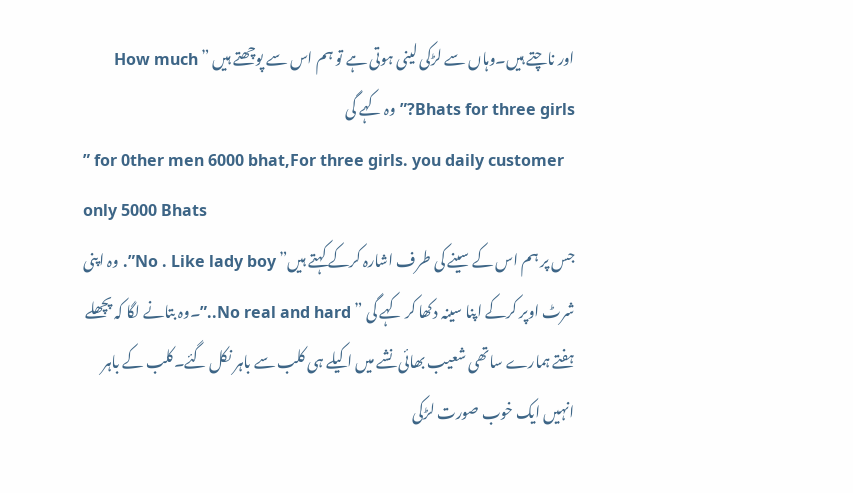اور ناچتے ہیں۔وہاں سے لڑکی لینی ہوتی ہے تو ہم اس سے پوچھتے ہیں ” How much Bhats for three girls?” وہ کہے گی
” for 0ther men 6000 bhat,For three girls. you daily customer only 5000 Bhats
جس پر ہم اس کے سینے کی طرف اشارہ کرکے کہتے ہیں” No . Like lady boy”. وہ اپنی شرٹ اوپر کرکے اپنا سینہ دکھا کر کہے گی ” No real and hard..”۔وہ بتانے لگا کہ پچھلے ہفتے ہمارے ساتھی شعیب بھائی نشے میں اکیلے ہی کلب سے باہر نکل گئے۔کلب کے باہر انہیں ایک خوب صورت لڑکی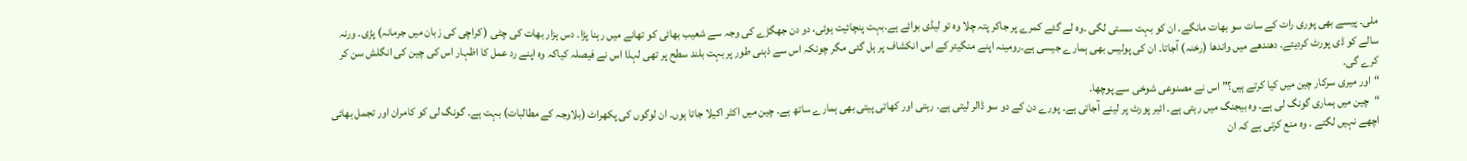ملی۔ پیسے بھی پوری رات کے سات سو بھات مانگے۔ ان کو بہت سستی لگی ۔وہ لے گئے کمرے پر جاکر پتہ چلا وہ تو لیڈی بوائے ہے.بہت پنچائیت ہوئی، دو دن جھگڑے کی وجہ سے شعیب بھائی کو تھانے میں رہنا پڑا۔ دس ہزار بھات کی چٹی ( کراچی کی زبان میں جرمانہ) پڑی۔ ورنہ سالے کو ڈی پورٹ کردیتے۔ دھندھے میں واندھا (رخنہ) آجاتا۔ ان کی پولیس بھی ہمارے جیسی ہے۔رومینہ اپنے منگیتر کے اس انکشاف پر ہل گئی مگر چونکہ اس سے ذہنی طور پر بہت بلند سطح پر تھی لہذا اس نے فیصلہ کیاکہ وہ اپنے رد عمل کا اظہار اس کی چین کی انگلش سن کر کرے گی۔
“اور میری سرکار چین میں کیا کرتے ہیں؟” اس نے مصنوعی شوخی سے پوچھا۔
“چین میں ہماری گونگ لی ہے۔ وہ بیجنگ میں رہتی ہے۔ ائیر پورٹ پر لینے آجاتی ہے۔ پورے دن کے دو سو ڈالر لیتی ہے۔ رہتی اور کھاتی پیتی بھی ہمارے ساتھ ہے۔ چین میں اکثر اکیلا جاتا ہوں۔ ان لوگوں کی پکھراٹ (بلاوجہ کے مطالبات) بہت ہے۔ گونگ لی کو کامران اور تجمل بھائی اچھے نہیں لگتے ۔ وہ منع کرتی ہے کہ ان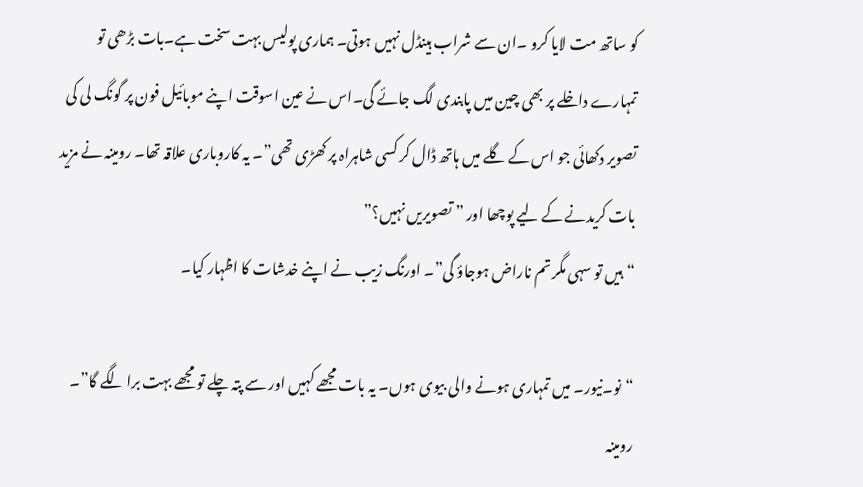کو ساتھ مت لایا کرو ۔ان سے شراب ہینڈل نہیں ہوتی۔ ہماری پولیس بہت سخت ہے۔بات بڑھی تو تمہارے داخلے پر بھی چین میں پابندی لگ جائے گی۔اس نے عین اسوقت اپنے موبائیل فون پر گونگ لی کی تصویر دکھائی جو اس کے گلے میں ہاتھ ڈال کر کسی شاہراہ پر کھڑی تھی”۔ یہ کاروباری علاقہ تھا۔ رومینہ نے مزید بات کریدنے کے لیے پوچھا اور ” تصویریں نہیں؟”
“ہیں تو سہی مگر تم ناراض ہوجاؤ گی”۔ اورنگ زیب نے اپنے خدشات کا اظہار کیا۔

“نو۔نیور۔ میں تمہاری ہونے والی بیوی ہوں۔ یہ بات مجھے کہیں اور سے پتہ چلے تو مجھے بہت برا لگے گا”۔ رومینہ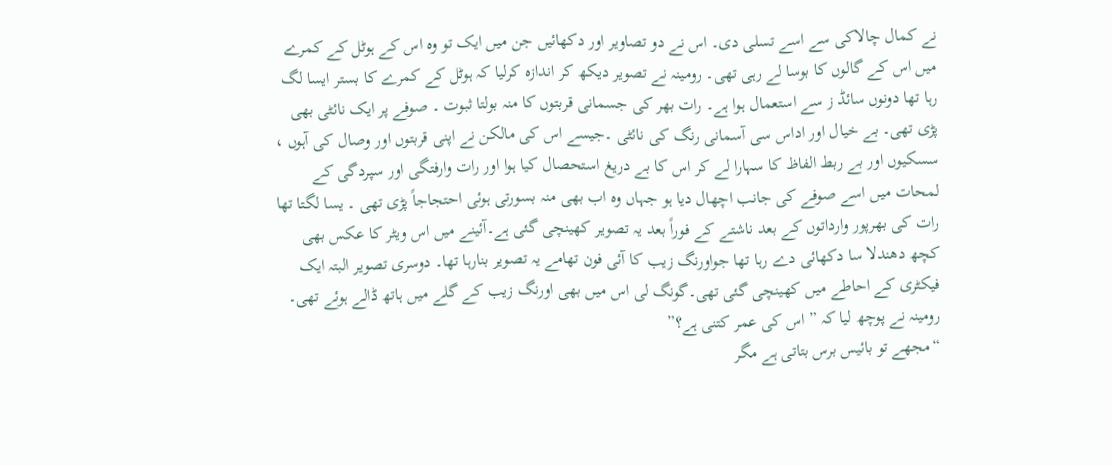نے کمال چالاکی سے اسے تسلی دی۔ اس نے دو تصاویر اور دکھائیں جن میں ایک تو وہ اس کے ہوٹل کے کمرے میں اس کے گالوں کا بوسا لے رہی تھی۔ رومینہ نے تصویر دیکھ کر اندازہ کرلیا کہ ہوٹل کے کمرے کا بستر ایسا لگ رہا تھا دونوں سائڈ ز سے استعمال ہوا ہے۔ رات بھر کی جسمانی قربتوں کا منہ بولتا ثبوت ۔ صوفے پر ایک نائٹی بھی پڑی تھی۔ بے خیال اور اداس سی آسمانی رنگ کی نائٹی ۔جیسے اس کی مالکن نے اپنی قربتوں اور وصال کی آہوں ، سسکیوں اور بے ربط الفاظ کا سہارا لے کر اس کا بے دریغ استحصال کیا ہوا اور رات وارفتگی اور سپردگی کے لمحات میں اسے صوفے کی جانب اچھال دیا ہو جہاں وہ اب بھی منہ بسورتی ہوئی احتجاجاً پڑی تھی ۔ یسا لگتا تھا رات کی بھرپور وارداتوں کے بعد ناشتے کے فوراً بعد یہ تصویر کھینچی گئی ہے۔آئینے میں اس ویٹر کا عکس بھی کچھ دھندلا سا دکھائی دے رہا تھا جواورنگ زیب کا آئی فون تھامے یہ تصویر بنارہا تھا۔ دوسری تصویر البتہ ایک فیکٹری کے احاطے میں کھینچی گئی تھی۔گونگ لی اس میں بھی اورنگ زیب کے گلے میں ہاتھ ڈالے ہوئے تھی۔
رومینہ نے پوچھ لیا کہ ” اس کی عمر کتنی ہے؟”
“مجھے تو بائیس برس بتاتی ہے مگر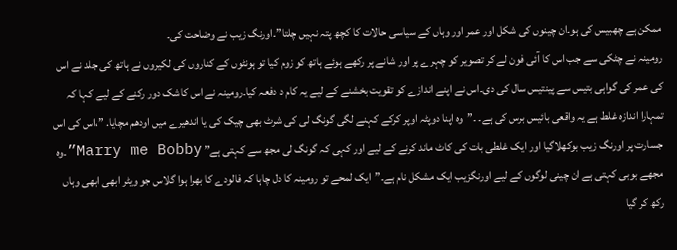ممکن ہے چھبیس کی ہو۔ان چینوں کی شکل اور عمر اور وہاں کے سیاسی حالات کا کچھ پتہ نہیں چلتا”۔اورنگ زیب نے وضاحت کی۔
رومینہ نے چٹکی سے جب اس کا آئی فون لے کر تصویر کو چہرے پر اور شانے پر رکھے ہوئے ہاتھ کو زوم کیا تو ہونٹوں کے کناروں کی لکیروں نے ہاتھ کی جلد نے اس کی عمر کی گواہی بتیس سے پینتیس سال کی دی۔اس نے اپنے اندازے کو تقویت بخشنے کے لیے یہ کام د دفعہ کیا۔رومینہ نے اس کاشک دور رکنے کے لیے کہا کہ تمہارا اندازہ غلط ہے یہ واقعی بائیس برس کی ہے۔ ۔”وہ اپنا دوپٹہ اوپر کرکے کہنے لگی گونگ لی کی شرٹ بھی چیک کی یا اندھیرے میں اودھم مچایا. ”،اس کی اس جسارت پر اورنگ زیب بوکھلاگیا اور ایک غلطی بات کی کاٹ ماند کرنے کے لیے اور کہی کہ گونگ لی مجھ سے کہتی ہے” Marry me Bobby”۔وہ مجھے بوبی کہتی ہے ان چینی لوگوں کے لیے اورنگزیب ایک مشکل نام ہے۔”ایک لمحے تو رومینہ کا دل چاہا کہ فالودے کا بھرا ہوا گلاس جو ویٹر ابھی ابھی وہاں رکھ کر گیا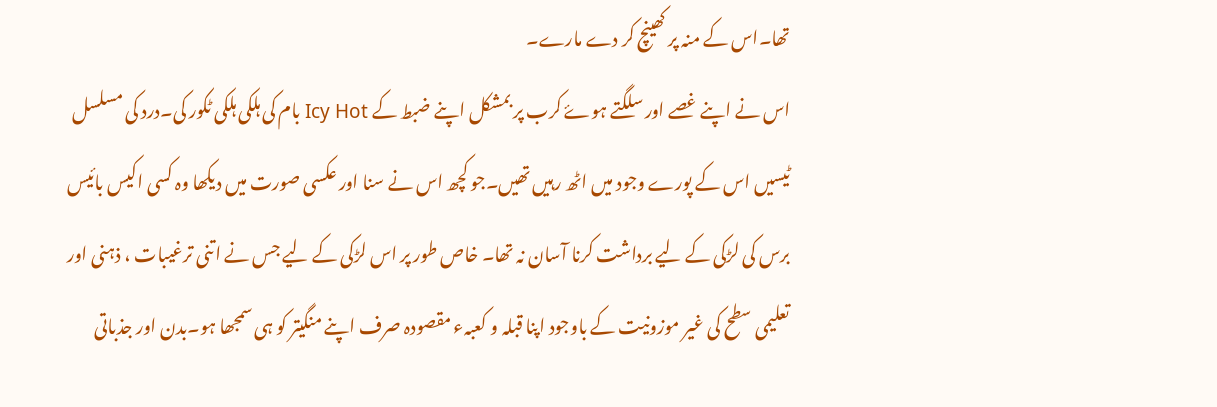تھا۔اس کے منہ پر کھینچ کر دے مارے۔
اس نے اپنے غصے اور سلگتے ہوۓ کرب پر بمشکل اپنے ضبط کے Icy Hot بام کی ہلکی ہلکی ٹکور کی۔درد کی مسلسل ٹیسیں اس کے پورے وجود میں اٹھ رہیں تھیں۔جو کچھ اس نے سنا اور عکسی صورت میں دیکھا وہ کسی اکیس بائیس برس کی لڑکی کے لیے برداشت کرنا آسان نہ تھا۔ خاص طور پر اس لڑکی کے لیے جس نے اتنی ترغیبات ، ذہنی اور تعلیمی سطح کی غیر موزونیت کے باوجود اپنا قبلہ و کعبہء مقصودہ صرف اپنے منگیتر کو ہی سمجھا ہو۔بدن اور جذباتی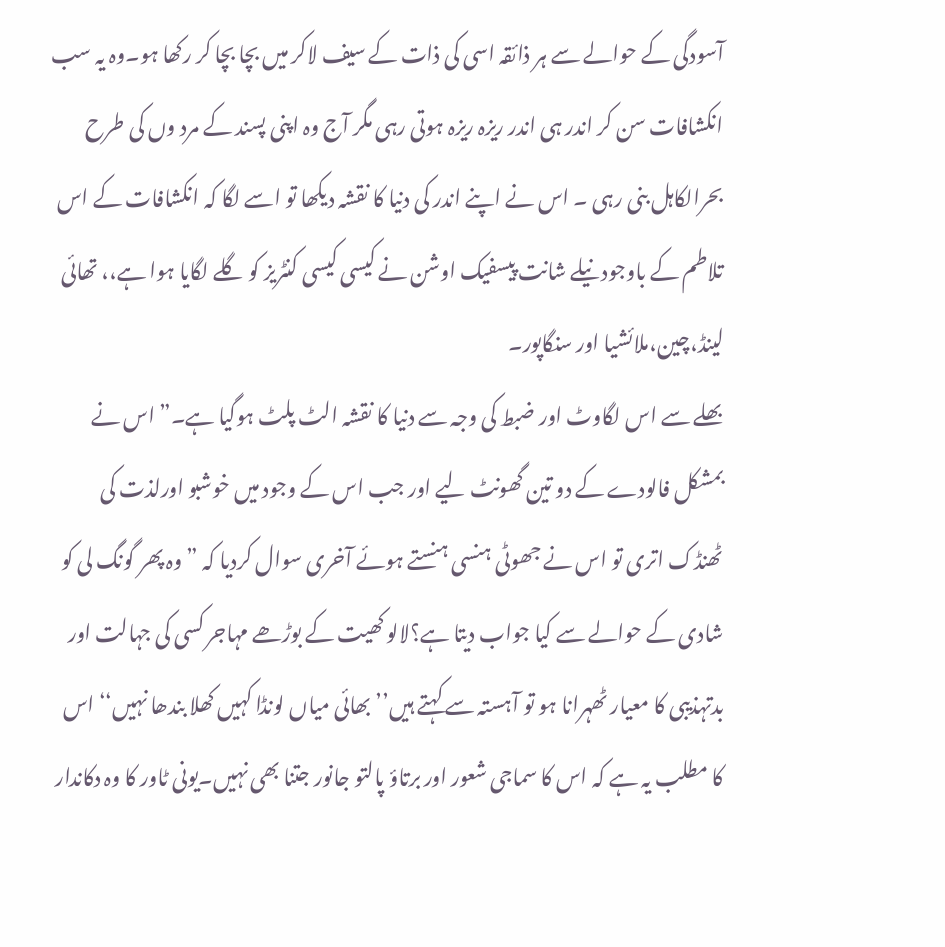آسودگی کے حوالے سے ہر ذائقہ اسی کی ذات کے سیف لاکر میں بچا بچا کر رکھا ہو۔وہ یہ سب انکشافات سن کر اندر ہی اندر ریزہ ریزہ ہوتی رہی مگر آج وہ اپنی پسند کے مرد وں کی طرح بحرالکاہل بنی رہی ۔ اس نے اپنے اندر کی دنیا کا نقشہ دیکھا تو اسے لگا کہ انکشافات کے اس تلاطم کے باوجود نیلے شانت پیسفیک اوشن نے کیسی کیسی کنٹریز کو گلے لگایا ہوا ہے،، تھائی لینڈ،چین،ملائشیا اور سنگاپور۔
بھلے سے اس لگاوٹ اور ضبط کی وجہ سے دنیا کا نقشہ الٹ پلٹ ہوگیا ہے۔” اس نے بمشکل فالودے کے دو تین گھونٹ لیے اور جب اس کے وجود میں خوشبو اورلذت کی ٹھنڈک اتری تو اس نے جھوٹی ہنسی ہنستے ہوئے آخری سوال کردیا کہ ” وہ پھر گونگ لی کو شادی کے حوالے سے کیا جواب دیتا ہے؟لالو کھیت کے بوڑھے مہاجر کسی کی جہالت اور بدتہذیبی کا معیار ٹھہرانا ہو تو آہستہ سے کہتے ہیں’’ بھائی میاں لونڈا کہیں کھلا بندھا نہیں‘‘ اس کا مطلب یہ ہے کہ اس کا سماجی شعور اور برتاؤ پالتو جانور جتنا بھی نہیں۔یونی ٹاور کا وہ دکاندار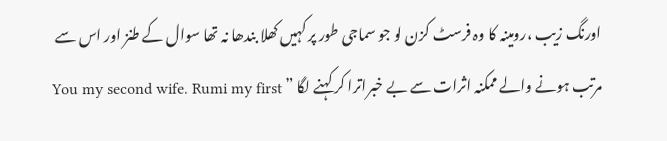اورنگ زیب ،رومینہ کا وہ فرسٹ کزن لو جو سماجی طور پر کہیں کھلا بندھا نہ تھا سوال کے طنز اور اس سے مرتب ہونے والے ممکنہ اثرات سے بے خبراترا کر کہنے لگا ” You my second wife. Rumi my first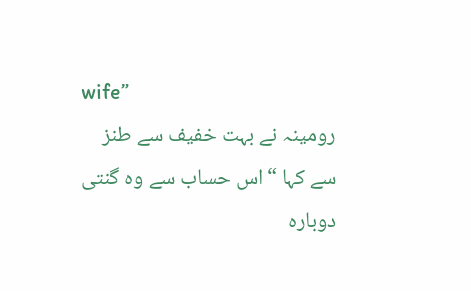wife”
رومینہ نے بہت خفیف سے طنز سے کہا “اس حساب سے وہ گنتی دوبارہ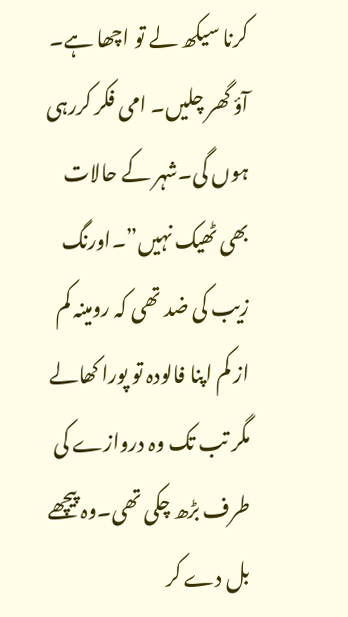کرنا سیکھ لے تو اچھا ہے۔ آؤ گھر چلیں۔ امی فکر کررہی ہوں گی۔شہر کے حالات بھی ٹھیک نہیں”۔اورنگ زیب کی ضد تھی کہ رومینہ کم از کم اپنا فالودہ تو پورا کھالے مگر تب تک وہ دروازے کی طرف بڑھ چکی تھی۔وہ پیچھے بل دے کر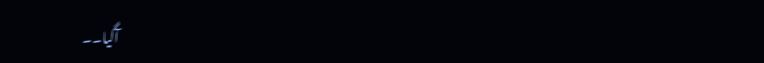آگیا۔۔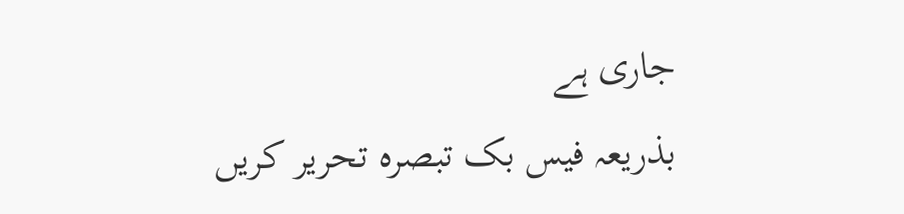جاری ہے
بذریعہ فیس بک تبصرہ تحریر کریں